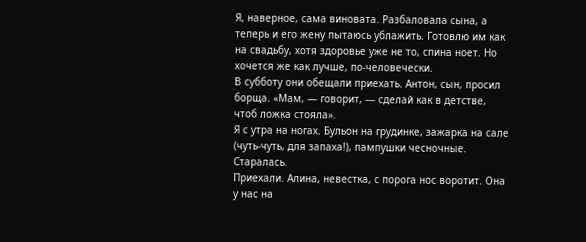Я, наверное, сама виновата. Разбаловала сына, а теперь и его жену пытаюсь ублажить. Готовлю им как на свадьбу, хотя здоровье уже не то, спина ноет. Но хочется же как лучше, по-человечески.
В субботу они обещали приехать. Антон, сын, просил борща. «Мам, — говорит, — сделай как в детстве, чтоб ложка стояла».
Я с утра на ногах. Бульон на грудинке, зажарка на сале (чуть-чуть, для запаха!), пампушки чесночные. Старалась.
Приехали. Алина, невестка, с порога нос воротит. Она у нас на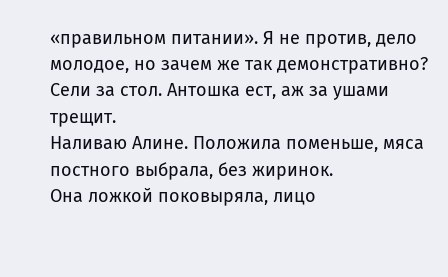«правильном питании». Я не против, дело молодое, но зачем же так демонстративно?
Сели за стол. Антошка ест, аж за ушами трещит.
Наливаю Алине. Положила поменьше, мяса постного выбрала, без жиринок.
Она ложкой поковыряла, лицо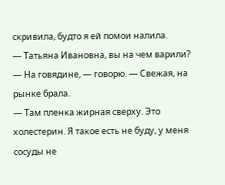скривила, будто я ей помои налила.
— Татьяна Ивановна, вы на чем варили?
— На говядине, — говорю. — Свежая, на рынке брала.
— Там пленка жирная сверху. Это холестерин. Я такое есть не буду, у меня сосуды не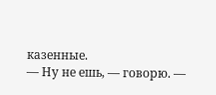казенные.
— Ну не ешь, — говорю. —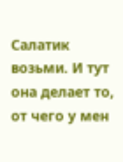Салатик возьми. И тут она делает то, от чего у мен